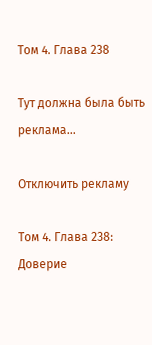Том 4. Глава 238

Тут должна была быть реклама...

Отключить рекламу

Том 4. Глава 238: Доверие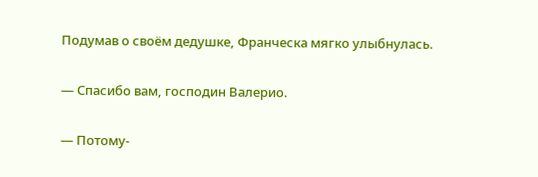Подумав о своём дедушке, Франческа мягко улыбнулась.

— Спасибо вам, господин Валерио.

— Потому-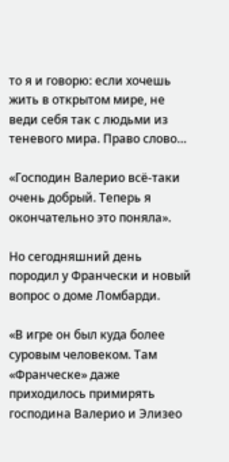то я и говорю: если хочешь жить в открытом мире, не веди себя так с людьми из теневого мира. Право слово…

«Господин Валерио всё-таки очень добрый. Теперь я окончательно это поняла».

Но сегодняшний день породил у Франчески и новый вопрос о доме Ломбарди.

«В игре он был куда более суровым человеком. Там «Франческе» даже приходилось примирять господина Валерио и Элизео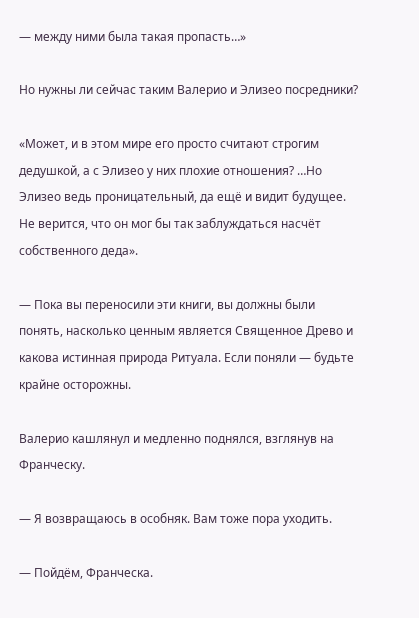— между ними была такая пропасть…»

Но нужны ли сейчас таким Валерио и Элизео посредники?

«Может, и в этом мире его просто считают строгим дедушкой, а с Элизео у них плохие отношения? …Но Элизео ведь проницательный, да ещё и видит будущее. Не верится, что он мог бы так заблуждаться насчёт собственного деда».

— Пока вы переносили эти книги, вы должны были понять, насколько ценным является Священное Древо и какова истинная природа Ритуала. Если поняли — будьте крайне осторожны.

Валерио кашлянул и медленно поднялся, взглянув на Франческу.

— Я возвращаюсь в особняк. Вам тоже пора уходить.

— Пойдём, Франческа.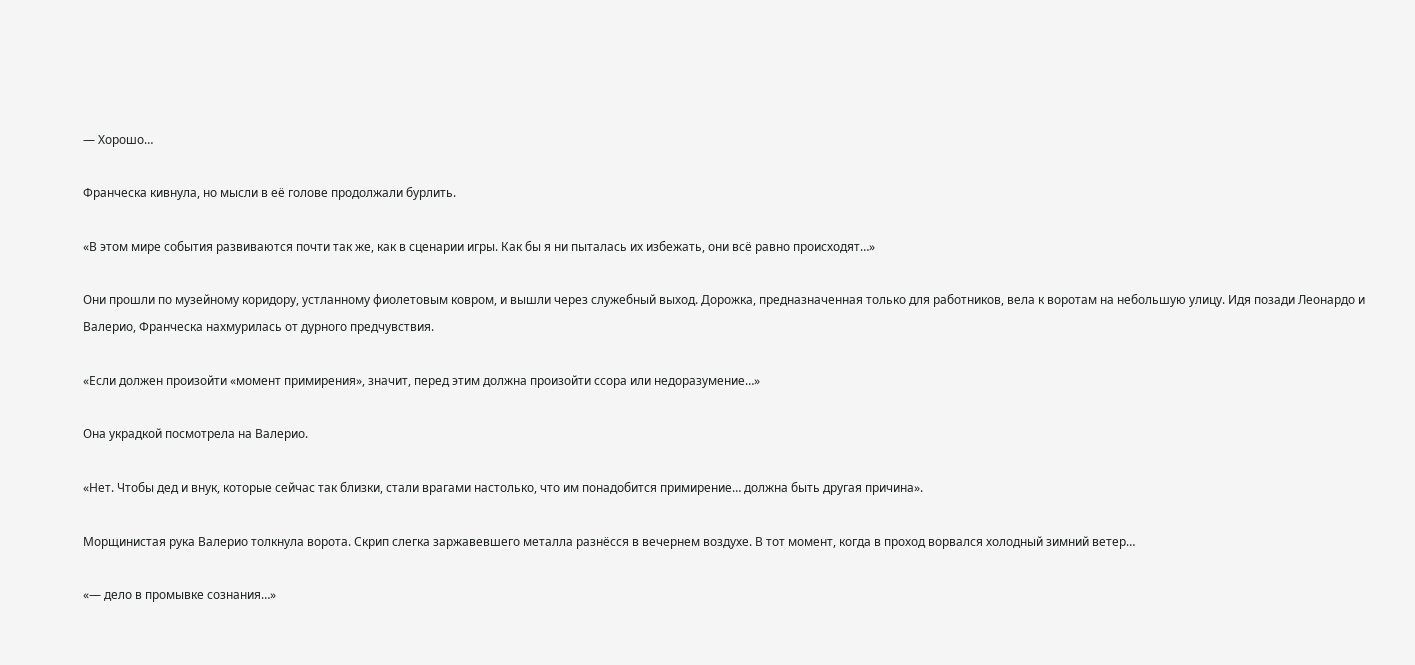— Хорошо…

Франческа кивнула, но мысли в её голове продолжали бурлить.

«В этом мире события развиваются почти так же, как в сценарии игры. Как бы я ни пыталась их избежать, они всё равно происходят…»

Они прошли по музейному коридору, устланному фиолетовым ковром, и вышли через служебный выход. Дорожка, предназначенная только для работников, вела к воротам на небольшую улицу. Идя позади Леонардо и Валерио, Франческа нахмурилась от дурного предчувствия.

«Если должен произойти «момент примирения», значит, перед этим должна произойти ссора или недоразумение…»

Она украдкой посмотрела на Валерио.

«Нет. Чтобы дед и внук, которые сейчас так близки, стали врагами настолько, что им понадобится примирение… должна быть другая причина».

Морщинистая рука Валерио толкнула ворота. Скрип слегка заржавевшего металла разнёсся в вечернем воздухе. В тот момент, когда в проход ворвался холодный зимний ветер…

«— дело в промывке сознания…»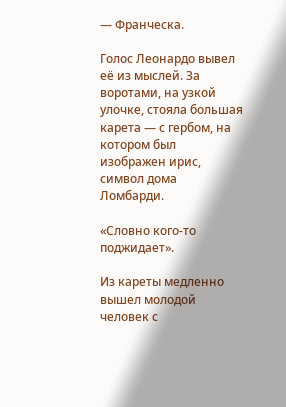— Франческа.

Голос Леонардо вывел её из мыслей. За воротами, на узкой улочке, стояла большая карета — с гербом, на котором был изображен ирис, символ дома Ломбарди.

«Словно кого-то поджидает».

Из кареты медленно вышел молодой человек с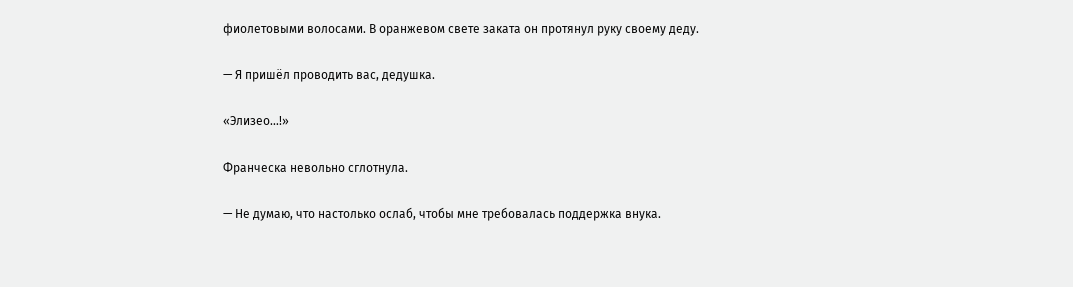фиолетовыми волосами. В оранжевом свете заката он протянул руку своему деду.

— Я пришёл проводить вас, дедушка.

«Элизео…!»

Франческа невольно сглотнула.

— Не думаю, что настолько ослаб, чтобы мне требовалась поддержка внука.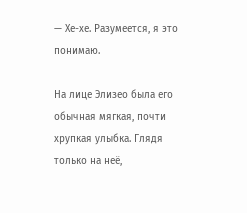— Хе-хе. Разумеется, я это понимаю.

На лице Элизео была его обычная мягкая, почти хрупкая улыбка. Глядя только на неё,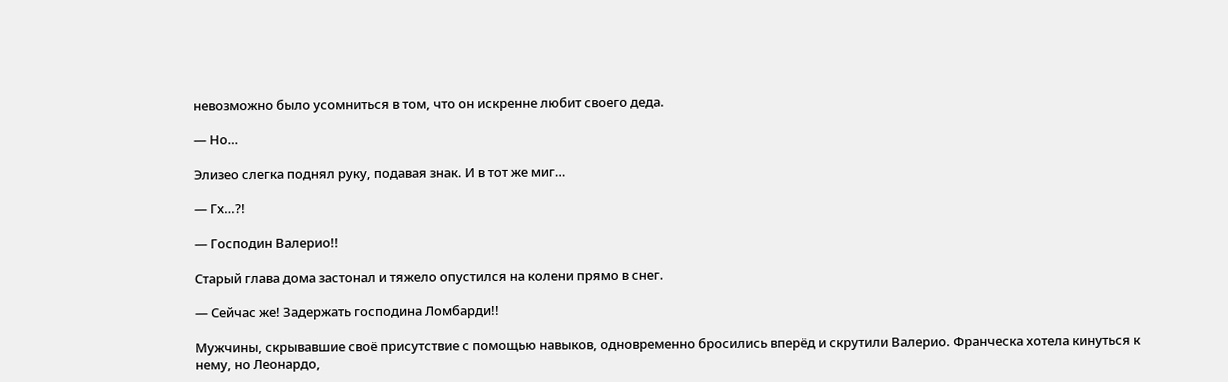невозможно было усомниться в том, что он искренне любит своего деда.

— Но…

Элизео слегка поднял руку, подавая знак. И в тот же миг…

— Гх…?!

— Господин Валерио!!

Старый глава дома застонал и тяжело опустился на колени прямо в снег.

— Сейчас же! Задержать господина Ломбарди!!

Мужчины, скрывавшие своё присутствие с помощью навыков, одновременно бросились вперёд и скрутили Валерио. Франческа хотела кинуться к нему, но Леонардо,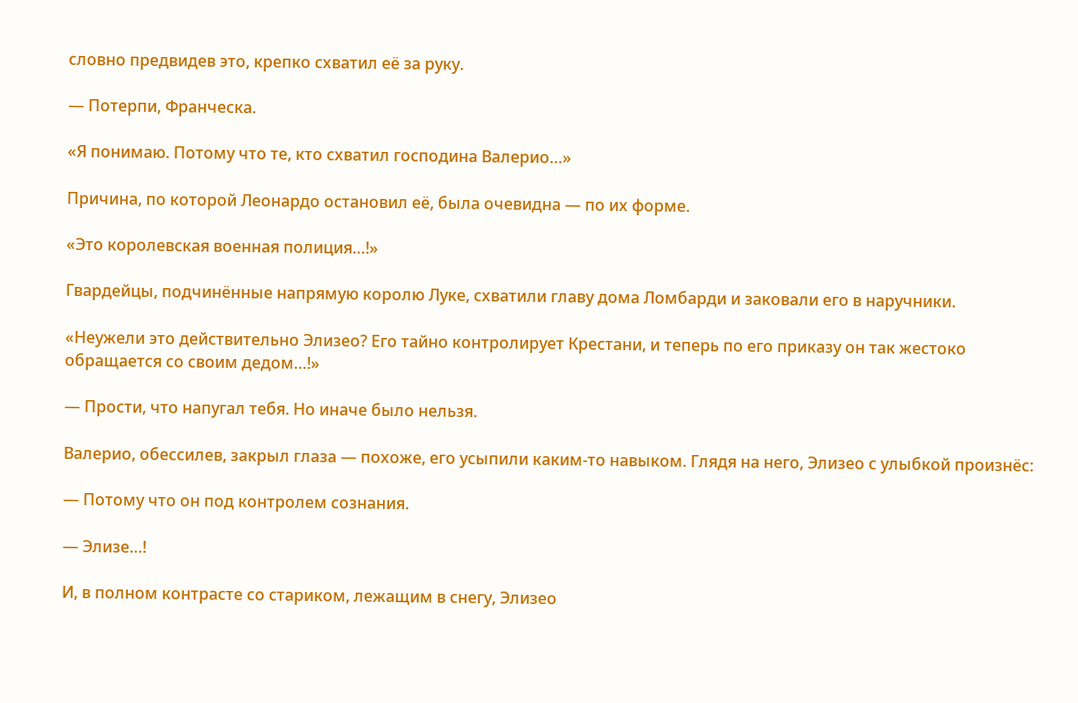словно предвидев это, крепко схватил её за руку.

— Потерпи, Франческа.

«Я понимаю. Потому что те, кто схватил господина Валерио…»

Причина, по которой Леонардо остановил её, была очевидна — по их форме.

«Это королевская военная полиция…!»

Гвардейцы, подчинённые напрямую королю Луке, схватили главу дома Ломбарди и заковали его в наручники.

«Неужели это действительно Элизео? Его тайно контролирует Крестани, и теперь по его приказу он так жестоко обращается со своим дедом…!»

— Прости, что напугал тебя. Но иначе было нельзя.

Валерио, обессилев, закрыл глаза — похоже, его усыпили каким-то навыком. Глядя на него, Элизео с улыбкой произнёс:

— Потому что он под контролем сознания.

— Элизе…!

И, в полном контрасте со стариком, лежащим в снегу, Элизео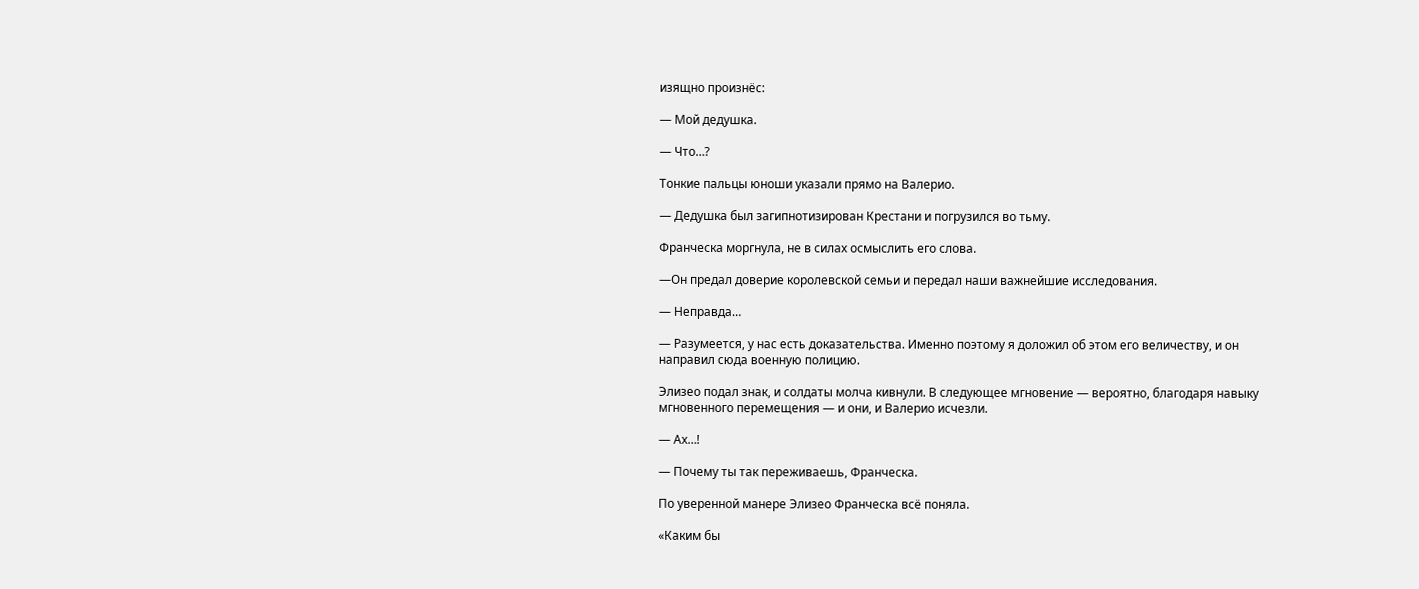изящно произнёс:

— Мой дедушка.

— Что…?

Тонкие пальцы юноши указали прямо на Валерио.

— Дедушка был загипнотизирован Крестани и погрузился во тьму.

Франческа моргнула, не в силах осмыслить его слова.

—Он предал доверие королевской семьи и передал наши важнейшие исследования.

— Неправда…

— Разумеется, у нас есть доказательства. Именно поэтому я доложил об этом его величеству, и он направил сюда военную полицию.

Элизео подал знак, и солдаты молча кивнули. В следующее мгновение — вероятно, благодаря навыку мгновенного перемещения — и они, и Валерио исчезли.

— Ах…!

— Почему ты так переживаешь, Франческа.

По уверенной манере Элизео Франческа всё поняла.

«Каким бы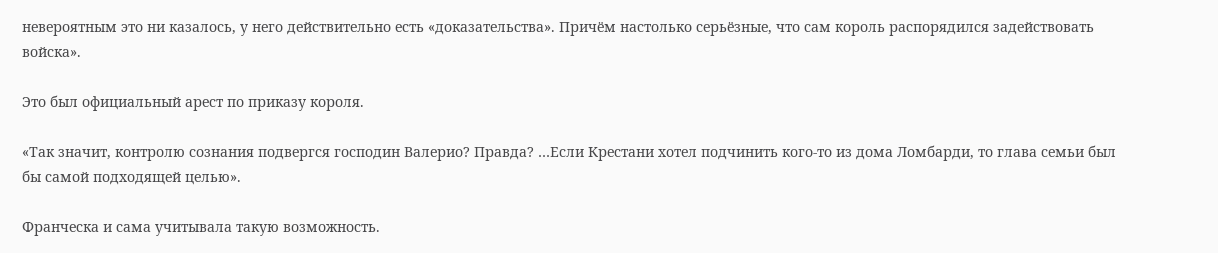невероятным это ни казалось, у него действительно есть «доказательства». Причём настолько серьёзные, что сам король распорядился задействовать войска».

Это был официальный арест по приказу короля.

«Так значит, контролю сознания подвергся господин Валерио? Правда? …Если Крестани хотел подчинить кого-то из дома Ломбарди, то глава семьи был бы самой подходящей целью».

Франческа и сама учитывала такую возможность.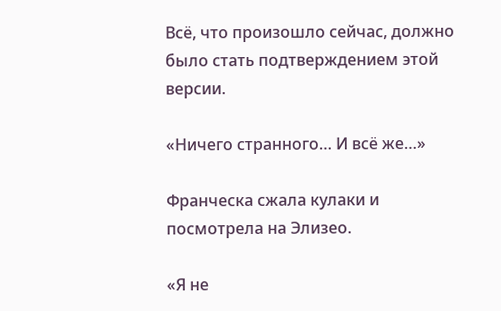Всё, что произошло сейчас, должно было стать подтверждением этой версии.

«Ничего странного… И всё же…»

Франческа сжала кулаки и посмотрела на Элизео.

«Я не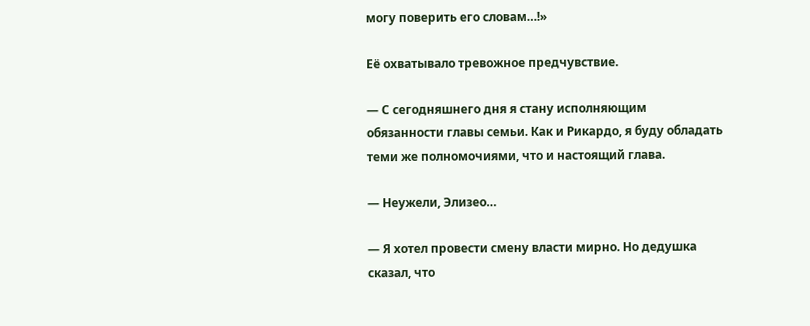могу поверить его словам…!»

Её охватывало тревожное предчувствие.

— С сегодняшнего дня я стану исполняющим обязанности главы семьи. Как и Рикардо, я буду обладать теми же полномочиями, что и настоящий глава.

— Неужели, Элизео…

— Я хотел провести смену власти мирно. Но дедушка сказал, что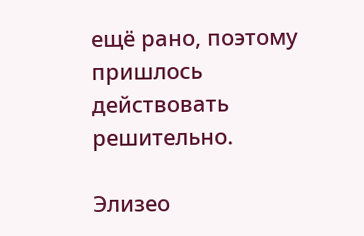ещё рано, поэтому пришлось действовать решительно.

Элизео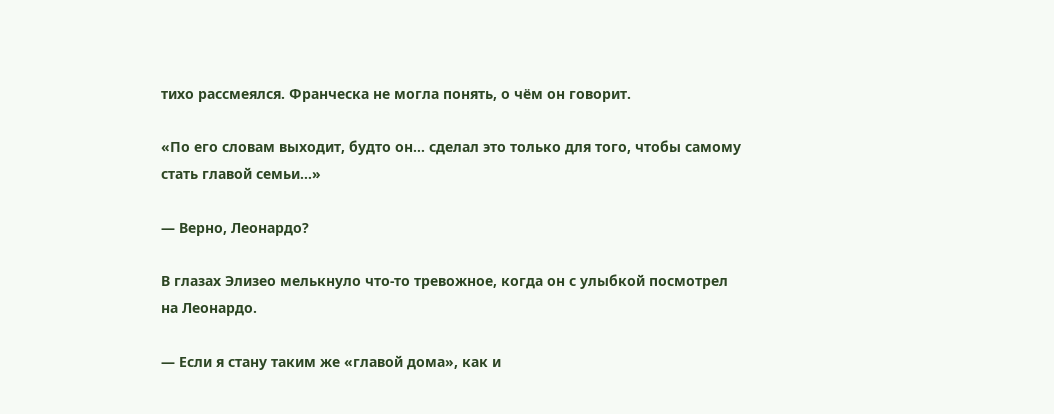тихо рассмеялся. Франческа не могла понять, о чём он говорит.

«По его словам выходит, будто он… сделал это только для того, чтобы самому стать главой семьи…»

— Верно, Леонардо?

В глазах Элизео мелькнуло что-то тревожное, когда он с улыбкой посмотрел на Леонардо.

— Если я стану таким же «главой дома», как и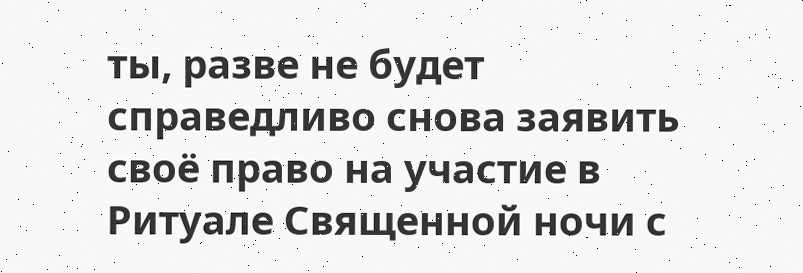ты, разве не будет справедливо снова заявить своё право на участие в Ритуале Священной ночи с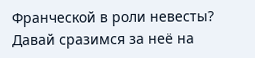Франческой в роли невесты? Давай сразимся за неё на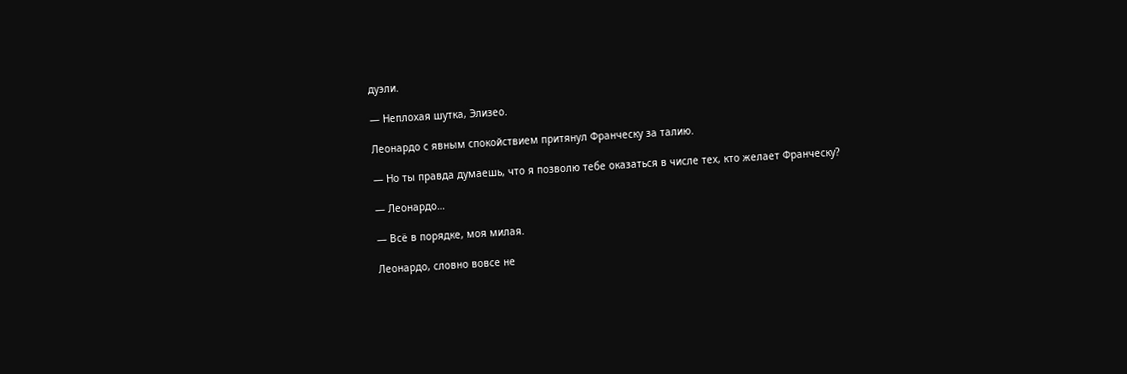дуэли.

— Неплохая шутка, Элизео.

Леонардо с явным спокойствием притянул Франческу за талию.

— Но ты правда думаешь, что я позволю тебе оказаться в числе тех, кто желает Франческу?

— Леонардо…

— Всё в порядке, моя милая.

Леонардо, словно вовсе не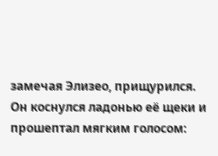замечая Элизео, прищурился. Он коснулся ладонью её щеки и прошептал мягким голосом: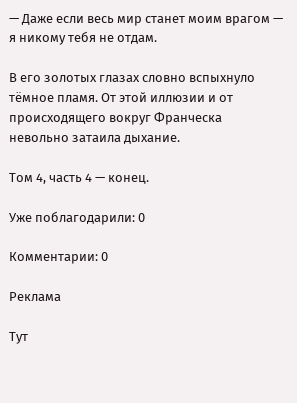— Даже если весь мир станет моим врагом — я никому тебя не отдам.

В его золотых глазах словно вспыхнуло тёмное пламя. От этой иллюзии и от происходящего вокруг Франческа невольно затаила дыхание.

Том 4, часть 4 — конец.

Уже поблагодарили: 0

Комментарии: 0

Реклама

Тут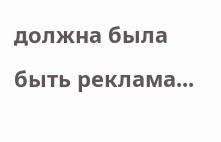должна была быть реклама...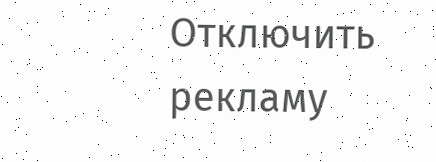Отключить рекламу